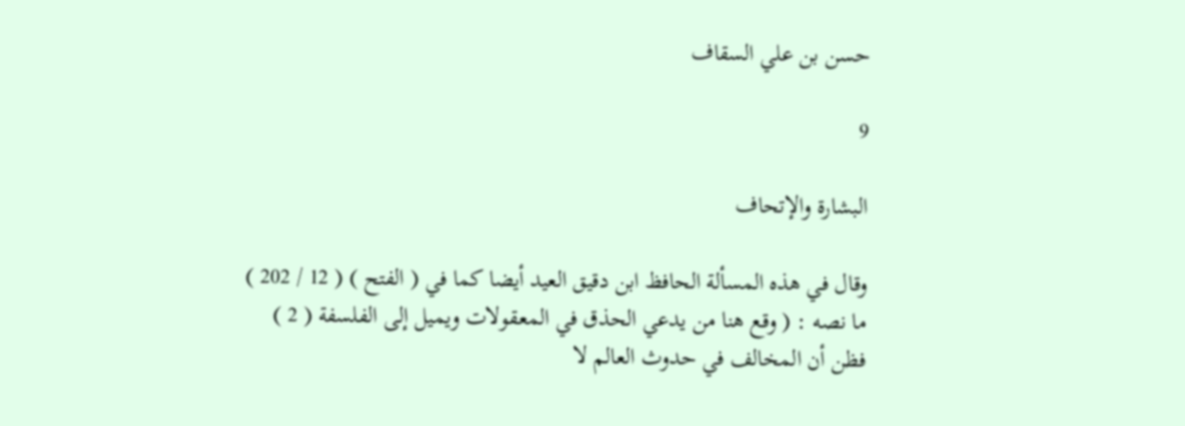حسن بن علي السقاف

9

البشارة والإتحاف

وقال في هذه المسألة الحافظ ابن دقيق العيد أيضا كما في ( الفتح ) ( 12 / 202 ) ما نصه : ( وقع هنا من يدعي الحذق في المعقولات ويميل إلى الفلسفة ( 2 ) فظن أن المخالف في حدوث العالم لا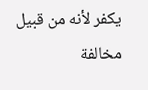يكفر لأنه من قبيل مخالفة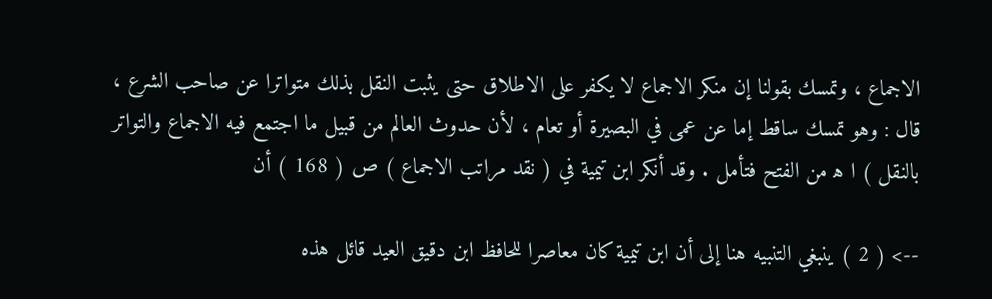الاجماع ، وتمسك بقولنا إن منكر الاجماع لا يكفر على الاطلاق حتى يثبت النقل بذلك متواترا عن صاحب الشرع ، قال : وهو تمسك ساقط إما عن عمى في البصيرة أو تعام ، لأن حدوث العالم من قبيل ما اجتمع فيه الاجماع والتواتر بالنقل ) ا ه‍ من الفتح فتأمل . وقد أنكر ابن تيمية في ( نقد مراتب الاجماع ) ص ( 168 ) أن

--> ( 2 ) ينبغي التنبيه هنا إلى أن ابن تيمية كان معاصرا للحافظ ابن دقيق العيد قائل هذه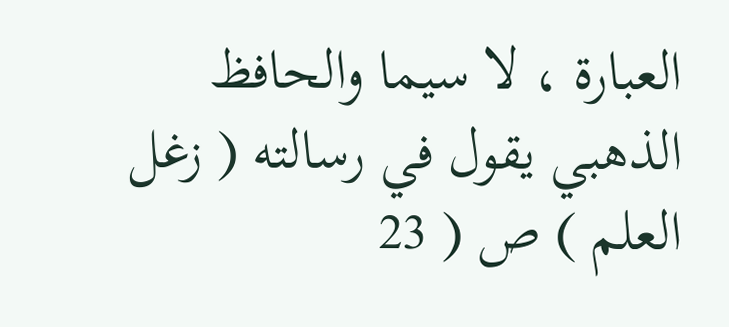العبارة ، لا سيما والحافظ الذهبي يقول في رسالته ( زغل العلم ) ص ( 23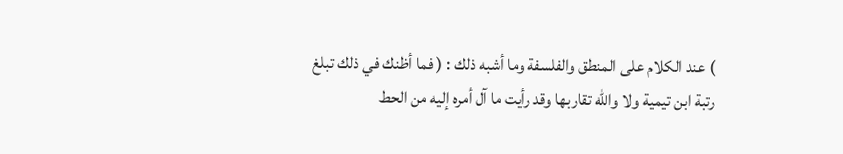) عند الكلام على المنطق والفلسفة وما أشبه ذلك : ( فما أظنك في ذلك تبلغ رتبة ابن تيمية ولا والله تقاربها وقد رأيت ما آل أمره إليه من الحط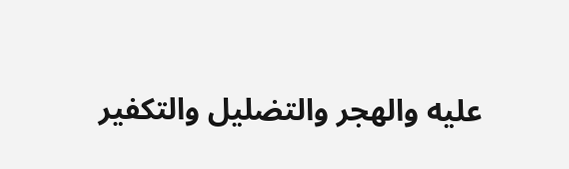عليه والهجر والتضليل والتكفير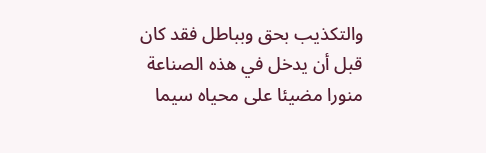والتكذيب بحق وبباطل فقد كان قبل أن يدخل في هذه الصناعة منورا مضيئا على محياه سيما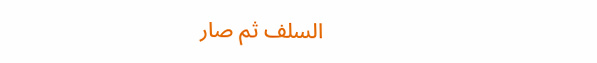السلف ثم صار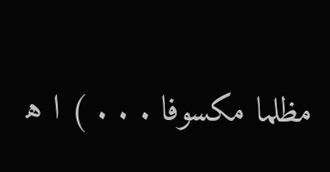مظلما مكسوفا . . . ) ا ه‍